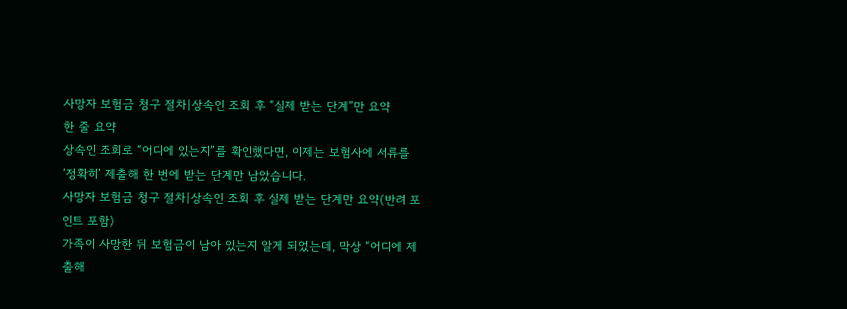사망자 보험금 청구 절차|상속인 조회 후 “실제 받는 단계”만 요약
한 줄 요약
상속인 조회로 “어디에 있는지”를 확인했다면, 이제는 보험사에 서류를 ‘정확히’ 제출해 한 번에 받는 단계만 남았습니다.
사망자 보험금 청구 절차|상속인 조회 후 실제 받는 단계만 요약(반려 포인트 포함)
가족이 사망한 뒤 보험금이 남아 있는지 알게 되었는데, 막상 “어디에 제출해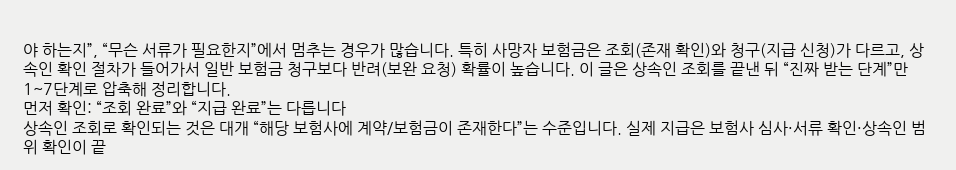야 하는지”, “무슨 서류가 필요한지”에서 멈추는 경우가 많습니다. 특히 사망자 보험금은 조회(존재 확인)와 청구(지급 신청)가 다르고, 상속인 확인 절차가 들어가서 일반 보험금 청구보다 반려(보완 요청) 확률이 높습니다. 이 글은 상속인 조회를 끝낸 뒤 “진짜 받는 단계”만 1~7단계로 압축해 정리합니다.
먼저 확인: “조회 완료”와 “지급 완료”는 다릅니다
상속인 조회로 확인되는 것은 대개 “해당 보험사에 계약/보험금이 존재한다”는 수준입니다. 실제 지급은 보험사 심사·서류 확인·상속인 범위 확인이 끝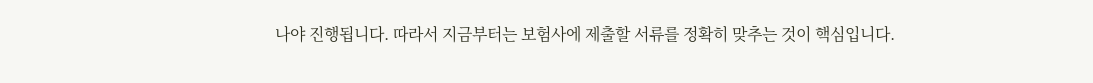나야 진행됩니다. 따라서 지금부터는 보험사에 제출할 서류를 정확히 맞추는 것이 핵심입니다.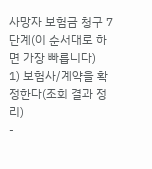사망자 보험금 청구 7단계(이 순서대로 하면 가장 빠릅니다)
1) 보험사/계약을 확정한다(조회 결과 정리)
-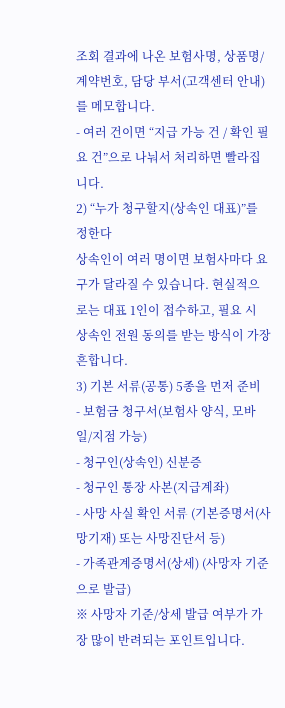조회 결과에 나온 보험사명, 상품명/계약번호, 담당 부서(고객센터 안내)를 메모합니다.
- 여러 건이면 “지급 가능 건 / 확인 필요 건”으로 나눠서 처리하면 빨라집니다.
2) “누가 청구할지(상속인 대표)”를 정한다
상속인이 여러 명이면 보험사마다 요구가 달라질 수 있습니다. 현실적으로는 대표 1인이 접수하고, 필요 시 상속인 전원 동의를 받는 방식이 가장 흔합니다.
3) 기본 서류(공통) 5종을 먼저 준비
- 보험금 청구서(보험사 양식, 모바일/지점 가능)
- 청구인(상속인) 신분증
- 청구인 통장 사본(지급계좌)
- 사망 사실 확인 서류 (기본증명서(사망기재) 또는 사망진단서 등)
- 가족관계증명서(상세) (사망자 기준으로 발급)
※ 사망자 기준/상세 발급 여부가 가장 많이 반려되는 포인트입니다.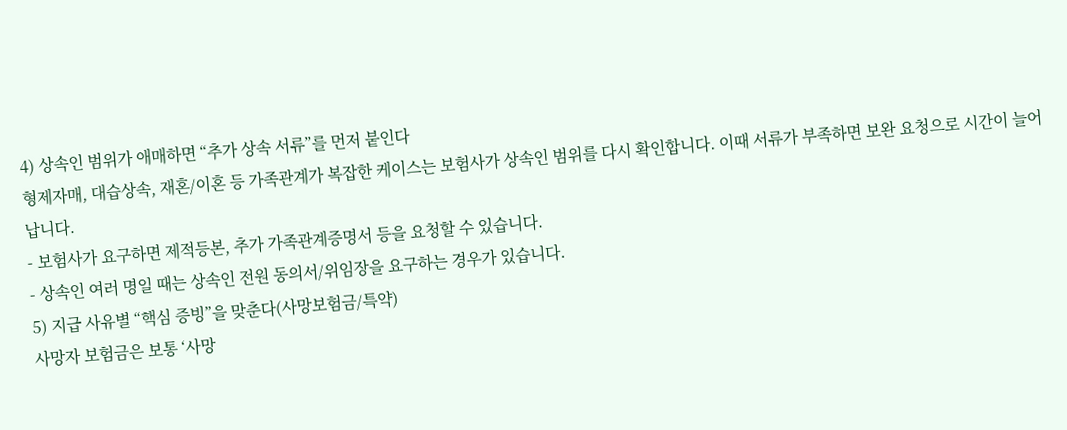4) 상속인 범위가 애매하면 “추가 상속 서류”를 먼저 붙인다
형제자매, 대습상속, 재혼/이혼 등 가족관계가 복잡한 케이스는 보험사가 상속인 범위를 다시 확인합니다. 이때 서류가 부족하면 보완 요청으로 시간이 늘어납니다.
- 보험사가 요구하면 제적등본, 추가 가족관계증명서 등을 요청할 수 있습니다.
- 상속인 여러 명일 때는 상속인 전원 동의서/위임장을 요구하는 경우가 있습니다.
5) 지급 사유별 “핵심 증빙”을 맞춘다(사망보험금/특약)
사망자 보험금은 보통 ‘사망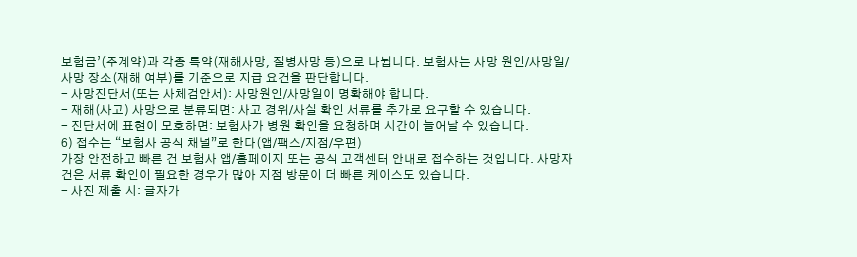보험금’(주계약)과 각종 특약(재해사망, 질병사망 등)으로 나뉩니다. 보험사는 사망 원인/사망일/사망 장소(재해 여부)를 기준으로 지급 요건을 판단합니다.
- 사망진단서(또는 사체검안서): 사망원인/사망일이 명확해야 합니다.
- 재해(사고) 사망으로 분류되면: 사고 경위/사실 확인 서류를 추가로 요구할 수 있습니다.
- 진단서에 표현이 모호하면: 보험사가 병원 확인을 요청하며 시간이 늘어날 수 있습니다.
6) 접수는 “보험사 공식 채널”로 한다(앱/팩스/지점/우편)
가장 안전하고 빠른 건 보험사 앱/홈페이지 또는 공식 고객센터 안내로 접수하는 것입니다. 사망자 건은 서류 확인이 필요한 경우가 많아 지점 방문이 더 빠른 케이스도 있습니다.
- 사진 제출 시: 글자가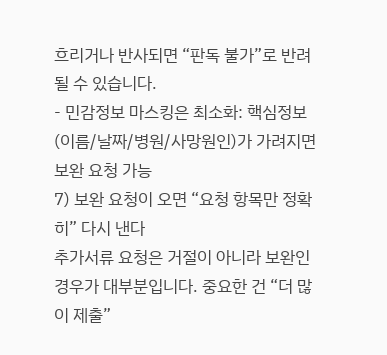흐리거나 반사되면 “판독 불가”로 반려될 수 있습니다.
- 민감정보 마스킹은 최소화: 핵심정보(이름/날짜/병원/사망원인)가 가려지면 보완 요청 가능
7) 보완 요청이 오면 “요청 항목만 정확히” 다시 낸다
추가서류 요청은 거절이 아니라 보완인 경우가 대부분입니다. 중요한 건 “더 많이 제출”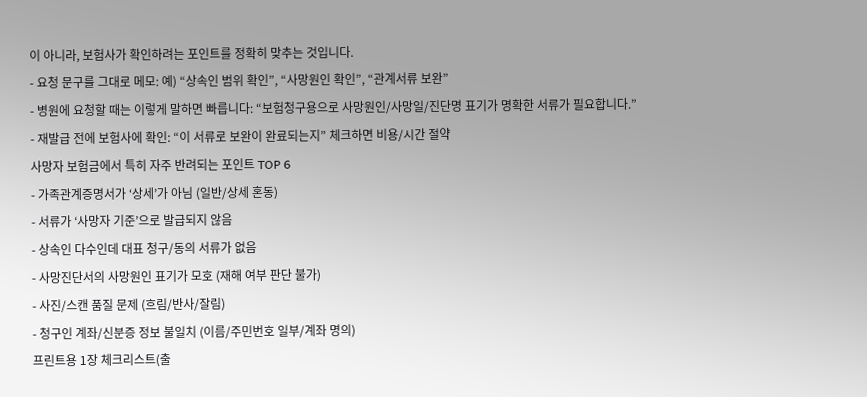이 아니라, 보험사가 확인하려는 포인트를 정확히 맞추는 것입니다.
- 요청 문구를 그대로 메모: 예) “상속인 범위 확인”, “사망원인 확인”, “관계서류 보완”
- 병원에 요청할 때는 이렇게 말하면 빠릅니다: “보험청구용으로 사망원인/사망일/진단명 표기가 명확한 서류가 필요합니다.”
- 재발급 전에 보험사에 확인: “이 서류로 보완이 완료되는지” 체크하면 비용/시간 절약
사망자 보험금에서 특히 자주 반려되는 포인트 TOP 6
- 가족관계증명서가 ‘상세’가 아님 (일반/상세 혼동)
- 서류가 ‘사망자 기준’으로 발급되지 않음
- 상속인 다수인데 대표 청구/동의 서류가 없음
- 사망진단서의 사망원인 표기가 모호 (재해 여부 판단 불가)
- 사진/스캔 품질 문제 (흐림/반사/잘림)
- 청구인 계좌/신분증 정보 불일치 (이름/주민번호 일부/계좌 명의)
프린트용 1장 체크리스트(출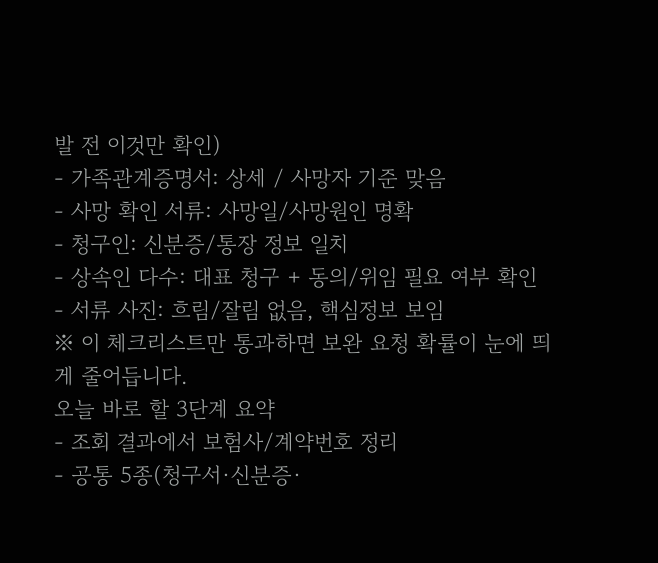발 전 이것만 확인)
- 가족관계증명서: 상세 / 사망자 기준 맞음
- 사망 확인 서류: 사망일/사망원인 명확
- 청구인: 신분증/통장 정보 일치
- 상속인 다수: 대표 청구 + 동의/위임 필요 여부 확인
- 서류 사진: 흐림/잘림 없음, 핵심정보 보임
※ 이 체크리스트만 통과하면 보완 요청 확률이 눈에 띄게 줄어듭니다.
오늘 바로 할 3단계 요약
- 조회 결과에서 보험사/계약번호 정리
- 공통 5종(청구서·신분증·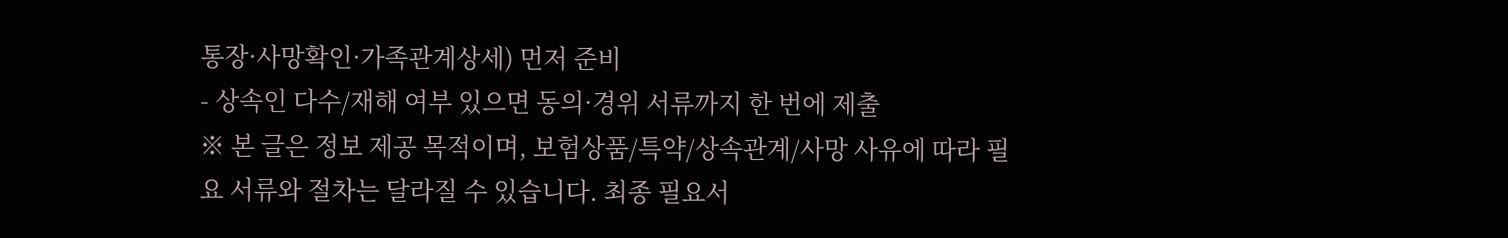통장·사망확인·가족관계상세) 먼저 준비
- 상속인 다수/재해 여부 있으면 동의·경위 서류까지 한 번에 제출
※ 본 글은 정보 제공 목적이며, 보험상품/특약/상속관계/사망 사유에 따라 필요 서류와 절차는 달라질 수 있습니다. 최종 필요서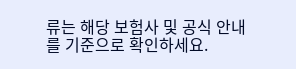류는 해당 보험사 및 공식 안내를 기준으로 확인하세요.